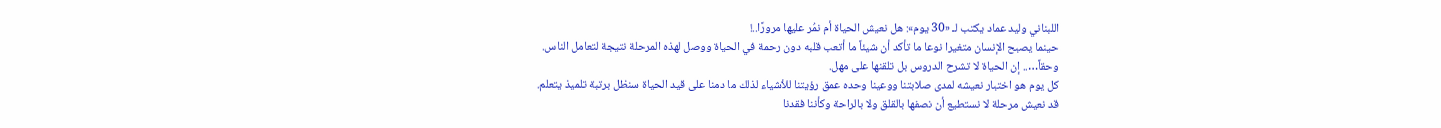اللبناني وليد عماد يكتب لـ «30 يوم»: هل نعيش الحياة أم نمُر عليها مرورًا..!
حينما يصبح الإنسان متغيرا نوعا ما تأكد أن شيئاً ما أتعب قلبه دون رحمة في الحياة ووصل لهذه المرحلة نتيجة لتعامل الناس.
وحقاً….. إن الحياة لا تشرح الدروس بل تلقنها على مهل.
كل يوم هو اختبار نعيشه لمدى صلابتنا ووعينا وحده عمق رؤيتنا للأشياء لذلك ما دمنا على قيد الحياة سنظل برتبة تلميذ يتعلم.
قد نعيش مرحلة لا نستطيع أن نصفها بالقلق ولا بالراحة وكأننا فقدنا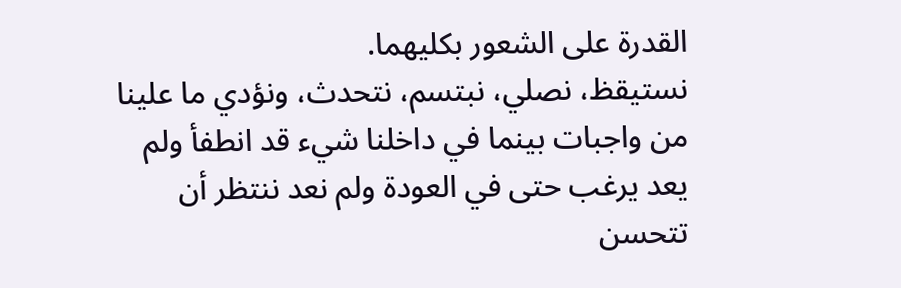القدرة على الشعور بكليهما.
نستيقظ، نصلي، نبتسم، نتحدث، ونؤدي ما علينا من واجبات بينما في داخلنا شيء قد انطفأ ولم يعد يرغب حتى في العودة ولم نعد ننتظر أن تتحسن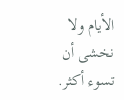الأيام ولا نخشى أن تسوء أكثر.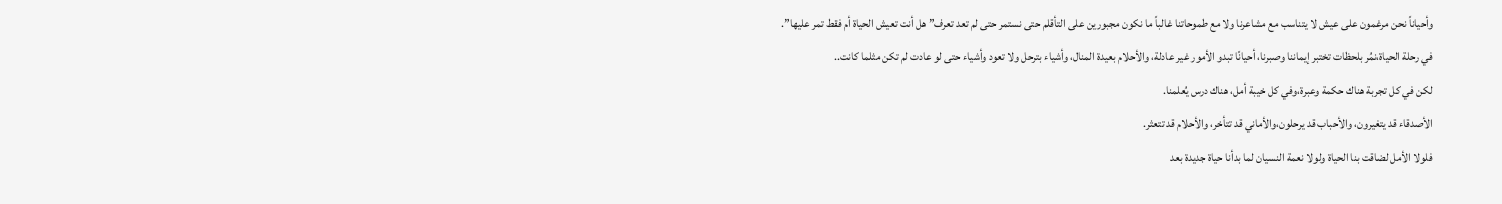وأحياناً نحن مرغمون على عيش لا يتناسب مع مشاعرنا ولا مع طموحاتنا غالباً ما نكون مجبورين على التأقلم حتى نستمر حتى لم تعد تعرف” هل أنت تعيش الحياة أم فقط تمر عليها”.
في رحلة الحياة،نمُر بلحظات تختبر إيماننا وصبرنا، أحيانًا تبدو الأمور غير عادلة، والأحلام بعيدة المنال، وأشياء بترحل ولا تعود وأشياء حتى لو عادت لم تكن مثلما كانت..
لكن في كل تجربة هناك حكمة وعبرة،وفي كل خيبة أمل، هناك درس يُعلمنا.
الأصدقاء قد يتغيرون، والأحباب قد يرحلون،والأماني قد تتأخر، والأحلام قد تتعثر.
فلولا الأمل لضاقت بنا الحياة ولولا نعمة النسيان لما بدأنا حياة جديدة بعد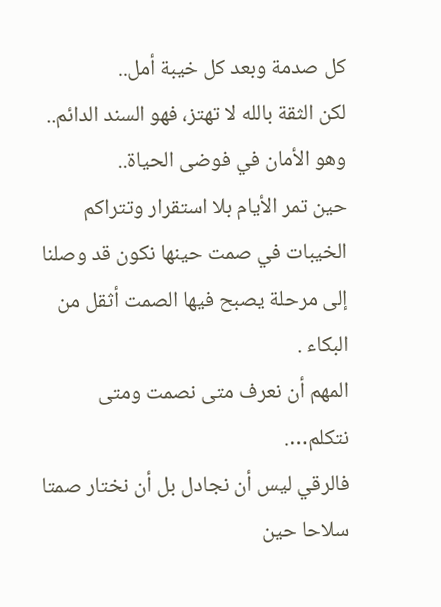كل صدمة وبعد كل خيبة أمل..
لكن الثقة بالله لا تهتز، فهو السند الدائم..
وهو الأمان في فوضى الحياة..
حين تمر الأيام بلا استقرار وتتراكم الخيبات في صمت حينها نكون قد وصلنا إلى مرحلة يصبح فيها الصمت أثقل من البكاء .
المهم أن نعرف متى نصمت ومتى نتكلم….
فالرقي ليس أن نجادل بل أن نختار صمتا سلاحا حين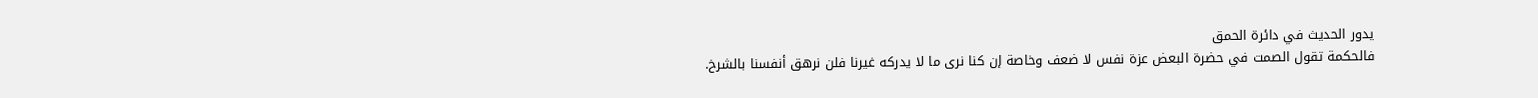يدور الحديث في دائرة الحمق
فالحكمة تقول الصمت في حضرة البعض عزة نفس لا ضعف وخاصة إن كنا نرى ما لا يدركه غيرنا فلن نرهق أنفسنا بالشرخ.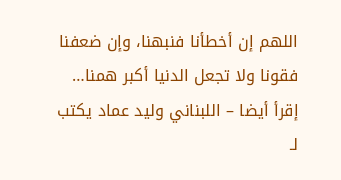اللهم إن أخطأنا فنبهنا، وإن ضعفنا فقونا ولا تجعل الدنيا أكبر همنا…
إقرأ أيضا – اللبناني وليد عماد يكتب لـ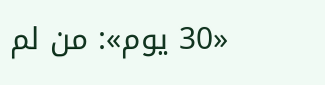«30 يوم»: من لم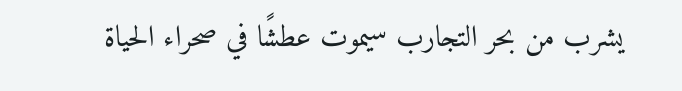يشرب من بحر التجارب سيموت عطشًا في صحراء الحياة